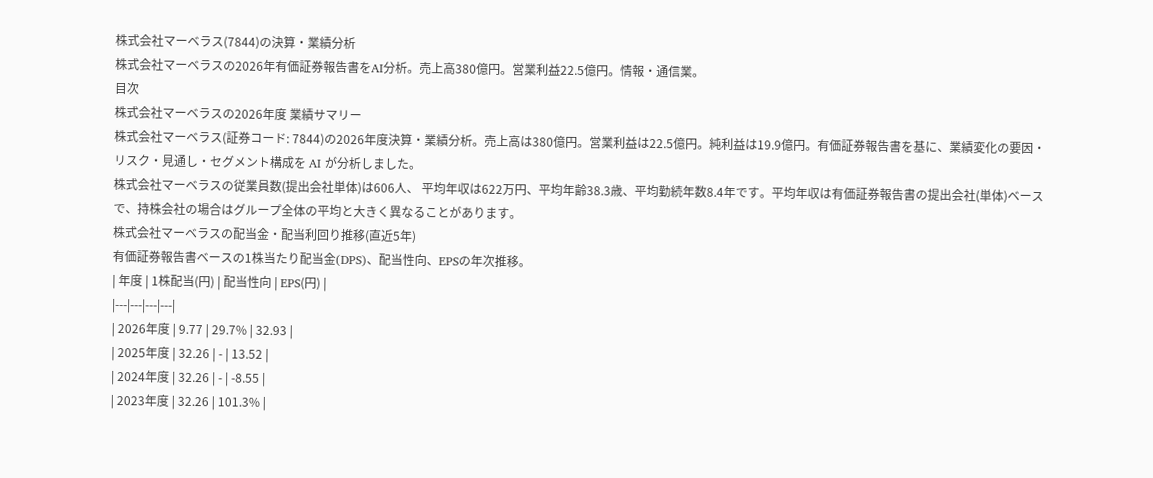株式会社マーベラス(7844)の決算・業績分析
株式会社マーベラスの2026年有価証券報告書をAI分析。売上高380億円。営業利益22.5億円。情報・通信業。
目次
株式会社マーベラスの2026年度 業績サマリー
株式会社マーベラス(証券コード: 7844)の2026年度決算・業績分析。売上高は380億円。営業利益は22.5億円。純利益は19.9億円。有価証券報告書を基に、業績変化の要因・リスク・見通し・セグメント構成を AI が分析しました。
株式会社マーベラスの従業員数(提出会社単体)は606人、 平均年収は622万円、平均年齢38.3歳、平均勤続年数8.4年です。平均年収は有価証券報告書の提出会社(単体)ベースで、持株会社の場合はグループ全体の平均と大きく異なることがあります。
株式会社マーベラスの配当金・配当利回り推移(直近5年)
有価証券報告書ベースの1株当たり配当金(DPS)、配当性向、EPSの年次推移。
| 年度 | 1株配当(円) | 配当性向 | EPS(円) |
|---|---|---|---|
| 2026年度 | 9.77 | 29.7% | 32.93 |
| 2025年度 | 32.26 | - | 13.52 |
| 2024年度 | 32.26 | - | -8.55 |
| 2023年度 | 32.26 | 101.3% |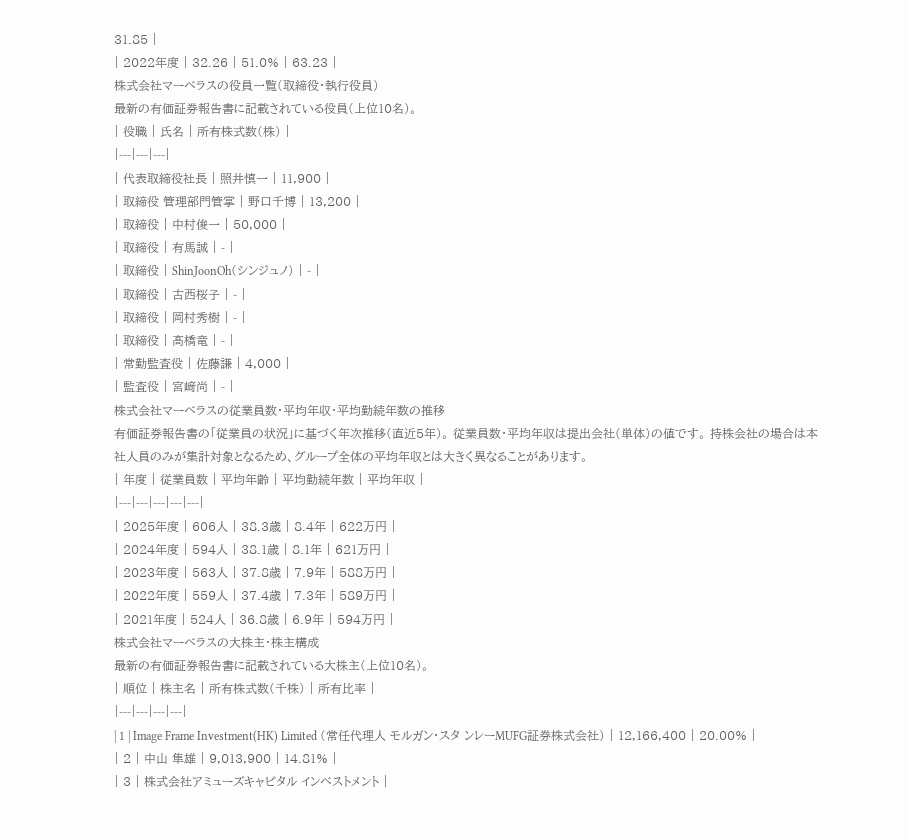31.85 |
| 2022年度 | 32.26 | 51.0% | 63.23 |
株式会社マーベラスの役員一覧(取締役・執行役員)
最新の有価証券報告書に記載されている役員(上位10名)。
| 役職 | 氏名 | 所有株式数(株) |
|---|---|---|
| 代表取締役社長 | 照井慎一 | 11,900 |
| 取締役 管理部門管掌 | 野口千博 | 13,200 |
| 取締役 | 中村俊一 | 50,000 |
| 取締役 | 有馬誠 | - |
| 取締役 | ShinJoonOh(シンジュノ) | - |
| 取締役 | 古西桜子 | - |
| 取締役 | 岡村秀樹 | - |
| 取締役 | 髙橋竜 | - |
| 常勤監査役 | 佐藤謙 | 4,000 |
| 監査役 | 宮﨑尚 | - |
株式会社マーベラスの従業員数・平均年収・平均勤続年数の推移
有価証券報告書の「従業員の状況」に基づく年次推移(直近5年)。 従業員数・平均年収は提出会社(単体)の値です。 持株会社の場合は本社人員のみが集計対象となるため、グループ全体の平均年収とは大きく異なることがあります。
| 年度 | 従業員数 | 平均年齢 | 平均勤続年数 | 平均年収 |
|---|---|---|---|---|
| 2025年度 | 606人 | 38.3歳 | 8.4年 | 622万円 |
| 2024年度 | 594人 | 38.1歳 | 8.1年 | 621万円 |
| 2023年度 | 563人 | 37.8歳 | 7.9年 | 588万円 |
| 2022年度 | 559人 | 37.4歳 | 7.3年 | 589万円 |
| 2021年度 | 524人 | 36.8歳 | 6.9年 | 594万円 |
株式会社マーベラスの大株主・株主構成
最新の有価証券報告書に記載されている大株主(上位10名)。
| 順位 | 株主名 | 所有株式数(千株) | 所有比率 |
|---|---|---|---|
| 1 | Image Frame Investment(HK) Limited (常任代理人 モルガン・スタ ンレーMUFG証券株式会社) | 12,166,400 | 20.00% |
| 2 | 中山 隼雄 | 9,013,900 | 14.81% |
| 3 | 株式会社アミューズキャピタル インベストメント |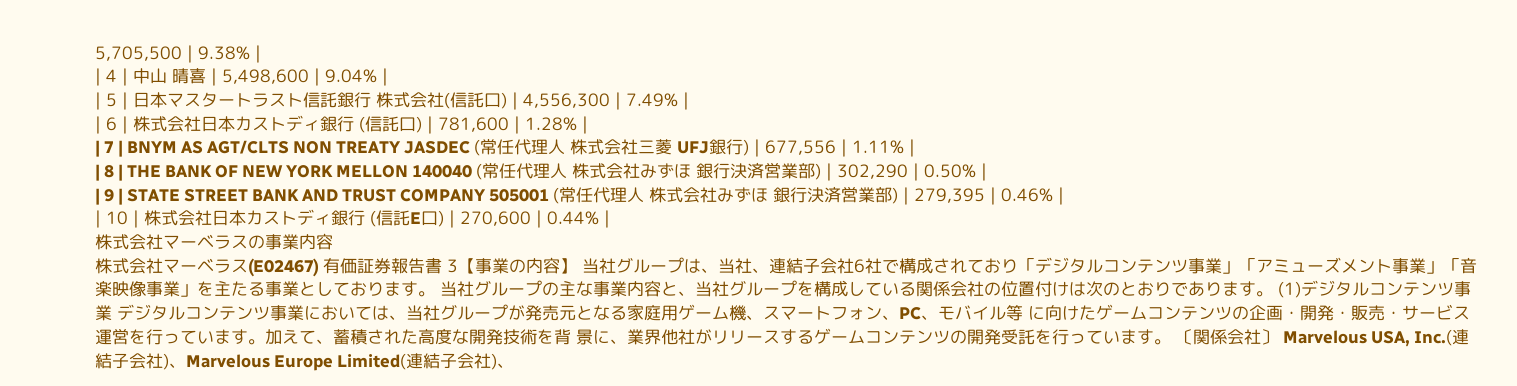5,705,500 | 9.38% |
| 4 | 中山 晴喜 | 5,498,600 | 9.04% |
| 5 | 日本マスタートラスト信託銀行 株式会社(信託口) | 4,556,300 | 7.49% |
| 6 | 株式会社日本カストディ銀行 (信託口) | 781,600 | 1.28% |
| 7 | BNYM AS AGT/CLTS NON TREATY JASDEC (常任代理人 株式会社三菱 UFJ銀行) | 677,556 | 1.11% |
| 8 | THE BANK OF NEW YORK MELLON 140040 (常任代理人 株式会社みずほ 銀行決済営業部) | 302,290 | 0.50% |
| 9 | STATE STREET BANK AND TRUST COMPANY 505001 (常任代理人 株式会社みずほ 銀行決済営業部) | 279,395 | 0.46% |
| 10 | 株式会社日本カストディ銀行 (信託E口) | 270,600 | 0.44% |
株式会社マーベラスの事業内容
株式会社マーベラス(E02467) 有価証券報告書 3【事業の内容】 当社グループは、当社、連結子会社6社で構成されており「デジタルコンテンツ事業」「アミューズメント事業」「音 楽映像事業」を主たる事業としております。 当社グループの主な事業内容と、当社グループを構成している関係会社の位置付けは次のとおりであります。 (1)デジタルコンテンツ事業 デジタルコンテンツ事業においては、当社グループが発売元となる家庭用ゲーム機、スマートフォン、PC、モバイル等 に向けたゲームコンテンツの企画・開発・販売・サービス運営を行っています。加えて、蓄積された高度な開発技術を背 景に、業界他社がリリースするゲームコンテンツの開発受託を行っています。 〔関係会社〕 Marvelous USA, Inc.(連結子会社)、Marvelous Europe Limited(連結子会社)、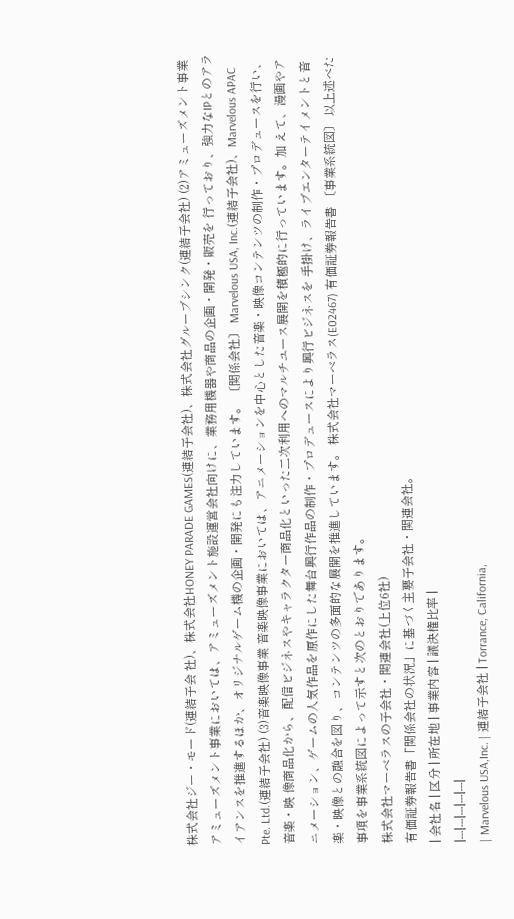株式会社ジー・モード(連結子会 社)、株式会社HONEY PARADE GAMES(連結子会社)、株式会社グルーブシンク(連結子会社) (2)アミューズメント事業 アミューズメント事業においては、アミューズメント施設運営会社向けに、業務用機器や商品の企画・開発・販売を 行っており、強力なIPとのアライアンスを推進するほか、オリジナルゲーム機の企画・開発にも注力しています。 〔関係会社〕 Marvelous USA, Inc.(連結子会社)、Marvelous APAC Pte. Ltd.(連結子会社) (3)音楽映像事業 音楽映像事業においては、アニメーションを中心とした音楽・映像コンテンツの制作・プロデュースを行い、音楽・映 像商品化から、配信ビジネスやキャラクター商品化といった二次利用へのマルチユース展開を積極的に行っています。加 えて、漫画やアニメーション、ゲームの人気作品を原作にした舞台興行作品の制作・プロデュースにより興行ビジネスを 手掛け、ライブエンターテイメントと音楽・映像との融合を図り、コンテンツの多面的な展開を推進しています。 株式会社マーベラス(E02467) 有価証券報告書 〔事業系統図〕 以上述べた事項を事業系統図によって示すと次のとおりであります。
株式会社マーベラスの子会社・関連会社(上位6社)
有価証券報告書「関係会社の状況」に基づく主要子会社・関連会社。
| 会社名 | 区分 | 所在地 | 事業内容 | 議決権比率 |
|---|---|---|---|---|
| Marvelous USA,Inc. | 連結子会社 | Torrance, California,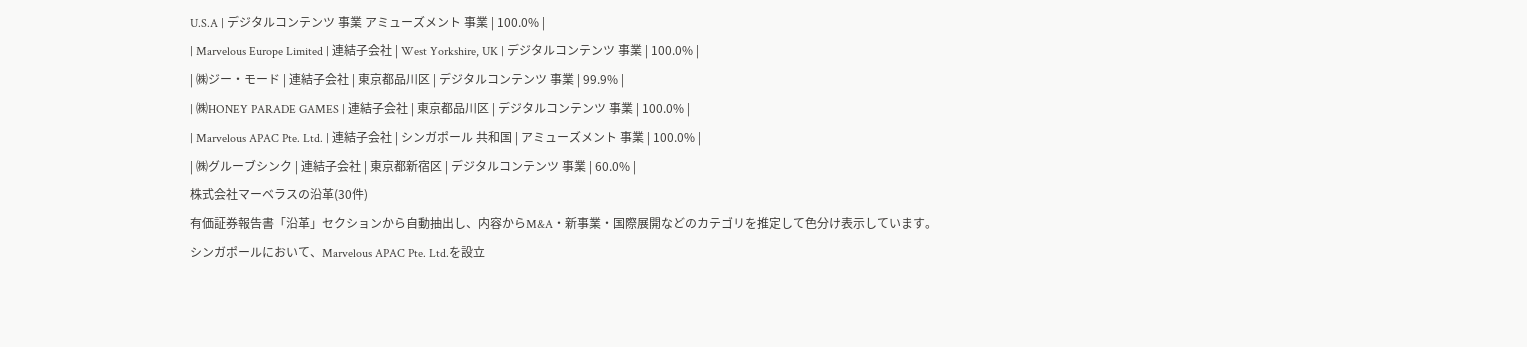U.S.A | デジタルコンテンツ 事業 アミューズメント 事業 | 100.0% |
| Marvelous Europe Limited | 連結子会社 | West Yorkshire, UK | デジタルコンテンツ 事業 | 100.0% |
| ㈱ジー・モード | 連結子会社 | 東京都品川区 | デジタルコンテンツ 事業 | 99.9% |
| ㈱HONEY PARADE GAMES | 連結子会社 | 東京都品川区 | デジタルコンテンツ 事業 | 100.0% |
| Marvelous APAC Pte. Ltd. | 連結子会社 | シンガポール 共和国 | アミューズメント 事業 | 100.0% |
| ㈱グルーブシンク | 連結子会社 | 東京都新宿区 | デジタルコンテンツ 事業 | 60.0% |
株式会社マーベラスの沿革(30件)
有価証券報告書「沿革」セクションから自動抽出し、内容からM&A・新事業・国際展開などのカテゴリを推定して色分け表示しています。
シンガポールにおいて、Marvelous APAC Pte. Ltd.を設立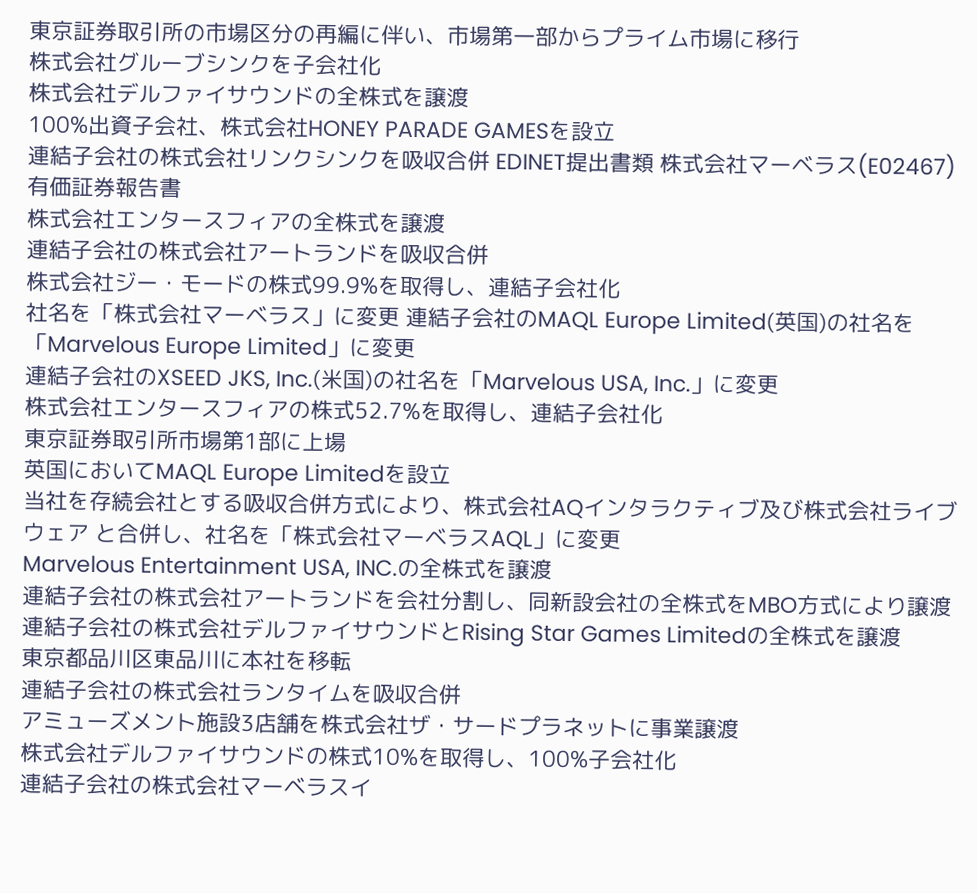東京証券取引所の市場区分の再編に伴い、市場第一部からプライム市場に移行
株式会社グルーブシンクを子会社化
株式会社デルファイサウンドの全株式を譲渡
100%出資子会社、株式会社HONEY PARADE GAMESを設立
連結子会社の株式会社リンクシンクを吸収合併 EDINET提出書類 株式会社マーベラス(E02467) 有価証券報告書
株式会社エンタースフィアの全株式を譲渡
連結子会社の株式会社アートランドを吸収合併
株式会社ジー・モードの株式99.9%を取得し、連結子会社化
社名を「株式会社マーベラス」に変更 連結子会社のMAQL Europe Limited(英国)の社名を「Marvelous Europe Limited」に変更
連結子会社のXSEED JKS, Inc.(米国)の社名を「Marvelous USA, Inc.」に変更
株式会社エンタースフィアの株式52.7%を取得し、連結子会社化
東京証券取引所市場第1部に上場
英国においてMAQL Europe Limitedを設立
当社を存続会社とする吸収合併方式により、株式会社AQインタラクティブ及び株式会社ライブウェア と合併し、社名を「株式会社マーベラスAQL」に変更
Marvelous Entertainment USA, INC.の全株式を譲渡
連結子会社の株式会社アートランドを会社分割し、同新設会社の全株式をMBO方式により譲渡
連結子会社の株式会社デルファイサウンドとRising Star Games Limitedの全株式を譲渡
東京都品川区東品川に本社を移転
連結子会社の株式会社ランタイムを吸収合併
アミューズメント施設3店舗を株式会社ザ・サードプラネットに事業譲渡
株式会社デルファイサウンドの株式10%を取得し、100%子会社化
連結子会社の株式会社マーベラスイ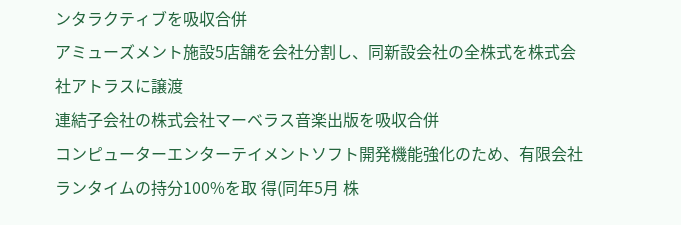ンタラクティブを吸収合併
アミューズメント施設5店舗を会社分割し、同新設会社の全株式を株式会社アトラスに譲渡
連結子会社の株式会社マーベラス音楽出版を吸収合併
コンピューターエンターテイメントソフト開発機能強化のため、有限会社ランタイムの持分100%を取 得(同年5月 株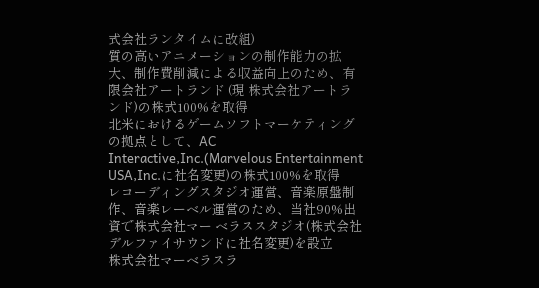式会社ランタイムに改組)
質の高いアニメーションの制作能力の拡大、制作費削減による収益向上のため、有限会社アートランド (現 株式会社アートランド)の株式100%を取得
北米におけるゲームソフトマーケティングの拠点として、AC Interactive,Inc.(Marvelous Entertainment USA,Inc.に社名変更)の株式100%を取得
レコーディングスタジオ運営、音楽原盤制作、音楽レーベル運営のため、当社90%出資で株式会社マー ベラススタジオ(株式会社デルファイサウンドに社名変更)を設立
株式会社マーベラスラ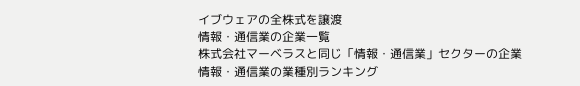イブウェアの全株式を譲渡
情報・通信業の企業一覧
株式会社マーベラスと同じ「情報・通信業」セクターの企業
情報・通信業の業種別ランキング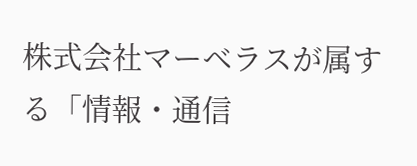株式会社マーベラスが属する「情報・通信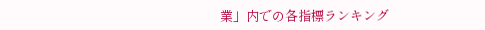業」内での各指標ランキング